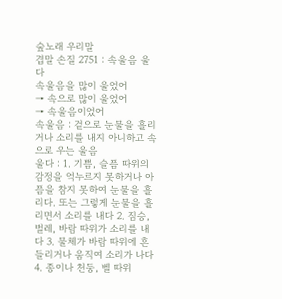숲노래 우리말
겹말 손질 2751 : 속울음 울다
속울음을 많이 울었어
→ 속으로 많이 울었어
→ 속울음이었어
속울음 : 겉으로 눈물을 흘리거나 소리를 내지 아니하고 속으로 우는 울음
울다 : 1. 기쁨, 슬픔 따위의 감정을 억누르지 못하거나 아픔을 참지 못하여 눈물을 흘리다. 또는 그렇게 눈물을 흘리면서 소리를 내다 2. 짐승, 벌레, 바람 따위가 소리를 내다 3. 물체가 바람 따위에 흔들리거나 움직여 소리가 나다 4. 종이나 천둥, 벨 따위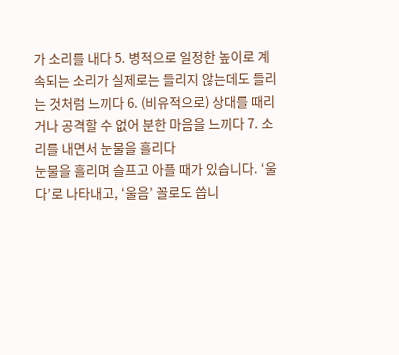가 소리를 내다 5. 병적으로 일정한 높이로 계속되는 소리가 실제로는 들리지 않는데도 들리는 것처럼 느끼다 6. (비유적으로) 상대를 때리거나 공격할 수 없어 분한 마음을 느끼다 7. 소리를 내면서 눈물을 흘리다
눈물을 흘리며 슬프고 아플 때가 있습니다. ‘울다’로 나타내고, ‘울음’ 꼴로도 씁니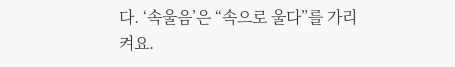다. ‘속울음’은 “속으로 울다”를 가리켜요.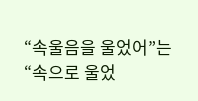“속울음을 울었어”는 “속으로 울었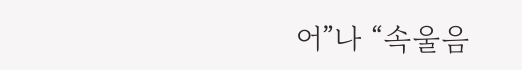어”나 “속울음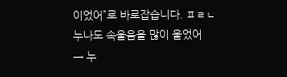이었어”로 바로잡습니다. ㅍㄹㄴ
누나도 속울음을 많이 울었어
→ 누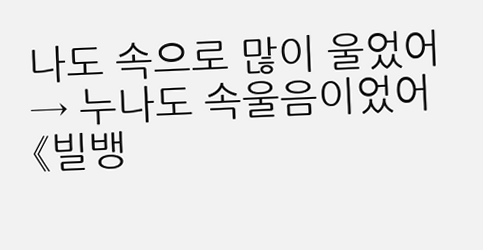나도 속으로 많이 울었어
→ 누나도 속울음이었어
《빌뱅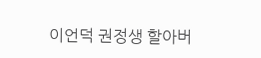이언덕 권정생 할아버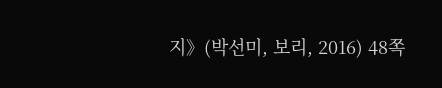지》(박선미, 보리, 2016) 48쪽